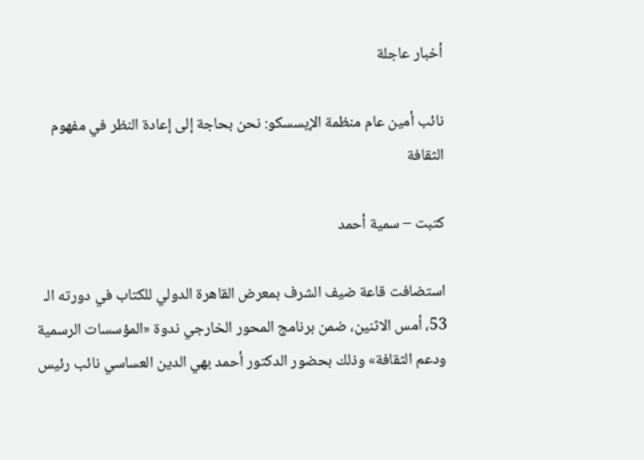أخبار عاجلة

نائب أمين عام منظمة الإيسسكو: نحن بحاجة إلى إعادة النظر في مفهوم الثقافة

كتبت – سمية أحمد

استضافت قاعة ضيف الشرف بمعرض القاهرة الدولي للكتاب في دورته الـ 53، أمس الاثنين، ضمن برنامج المحور الخارجي ندوة «المؤسسات الرسمية ودعم الثقافة» وذلك بحضور الدكتور أحمد بهي الدين العساسي نائب رئيس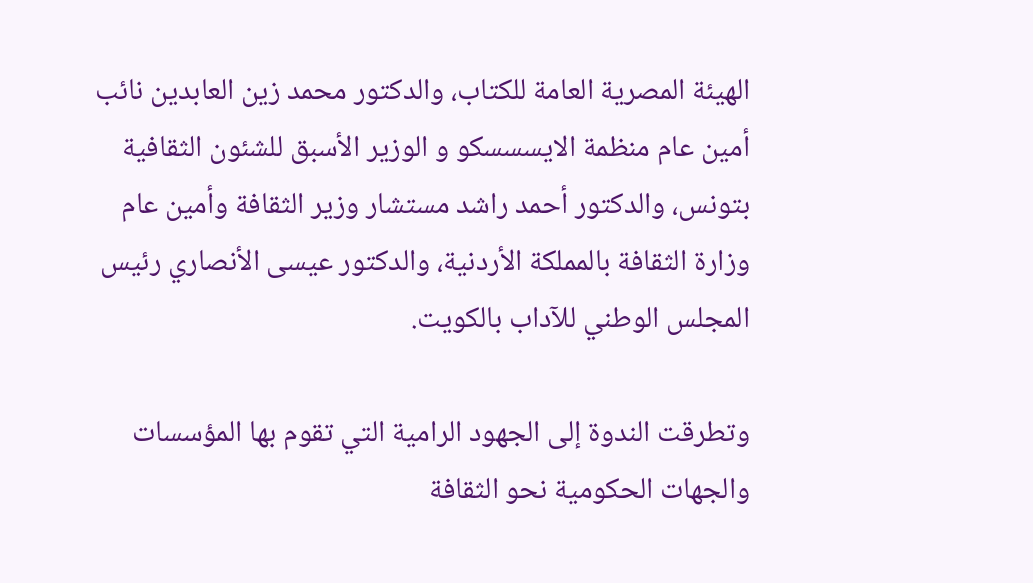الهيئة المصرية العامة للكتاب، والدكتور محمد زين العابدين نائب أمين عام منظمة الايسسسكو و الوزير الأسبق للشئون الثقافية بتونس، والدكتور أحمد راشد مستشار وزير الثقافة وأمين عام وزارة الثقافة بالمملكة الأردنية، والدكتور عيسى الأنصاري رئيس المجلس الوطني للآداب بالكويت.

وتطرقت الندوة إلى الجهود الرامية التي تقوم بها المؤسسات والجهات الحكومية نحو الثقافة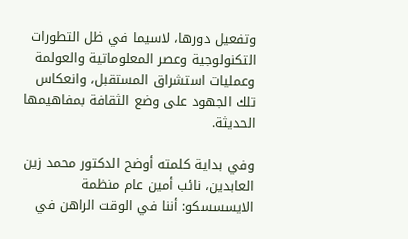وتفعيل دورها، لاسيما في ظل التطورات التكنولوجية وعصر المعلوماتية والعولمة وعمليات استشراق المستقبل، وانعكاس تلك الجهود على وضع الثقافة بمفاهيمها الحديثة.

وفي بداية كلمته أوضح الدكتور محمد زين العابدين، نائب أمين عام منظمة الايسسسكو: أننا في الوقت الراهن في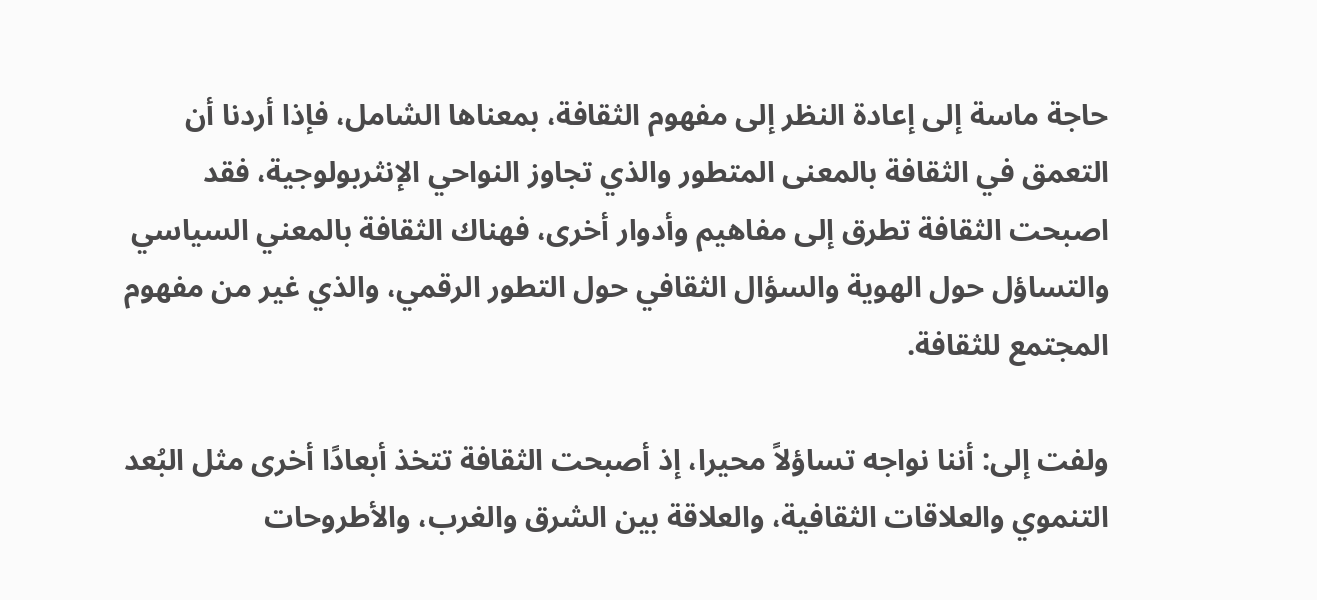حاجة ماسة إلى إعادة النظر إلى مفهوم الثقافة، بمعناها الشامل، فإذا أردنا أن التعمق في الثقافة بالمعنى المتطور والذي تجاوز النواحي الإنثربولوجية، فقد اصبحت الثقافة تطرق إلى مفاهيم وأدوار أخرى، فهناك الثقافة بالمعني السياسي والتساؤل حول الهوية والسؤال الثقافي حول التطور الرقمي، والذي غير من مفهوم المجتمع للثقافة.

ولفت إلى: أننا نواجه تساؤلاً محيرا، إذ أصبحت الثقافة تتخذ أبعادًا أخرى مثل البُعد التنموي والعلاقات الثقافية، والعلاقة بين الشرق والغرب، والأطروحات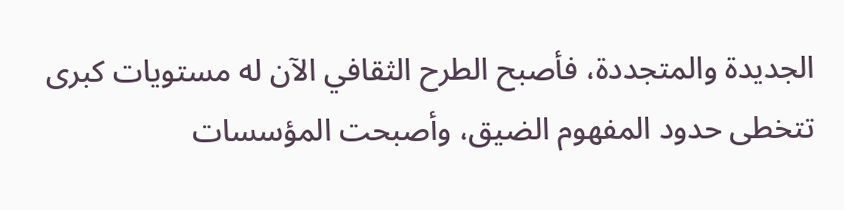الجديدة والمتجددة، فأصبح الطرح الثقافي الآن له مستويات كبرى تتخطى حدود المفهوم الضيق، وأصبحت المؤسسات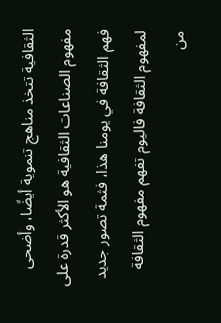الثقافية تتخذ مناهج تنموية أيضًا، وأضحى مفهوم الصناعات الثقافية هو الأكثر قدرة على فهم الثقافة في يومنا هذا، فثمة تصور جديد لمفهوم الثقافة فاليوم تفهم مفهوم الثقافة من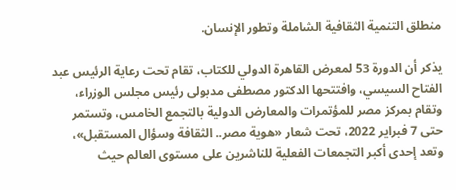منطلق التنمية الثقافية الشاملة وتطور الإنسان.

يذكر أن الدورة 53 لمعرض القاهرة الدولي للكتاب، تقام تحت رعاية الرئيس عبد الفتاح السيسي، وافتتحها الدكتور مصطفى مدبولى رئيس مجلس الوزراء، وتقام بمركز مصر للمؤتمرات والمعارض الدولية بالتجمع الخامس، وتستمر حتى 7 فبراير 2022، تحت شعار «هوية مصر.. الثقافة وسؤال المستقبل»، وتعد إحدى أكبر التجمعات الفعلية للناشرين على مستوى العالم حيث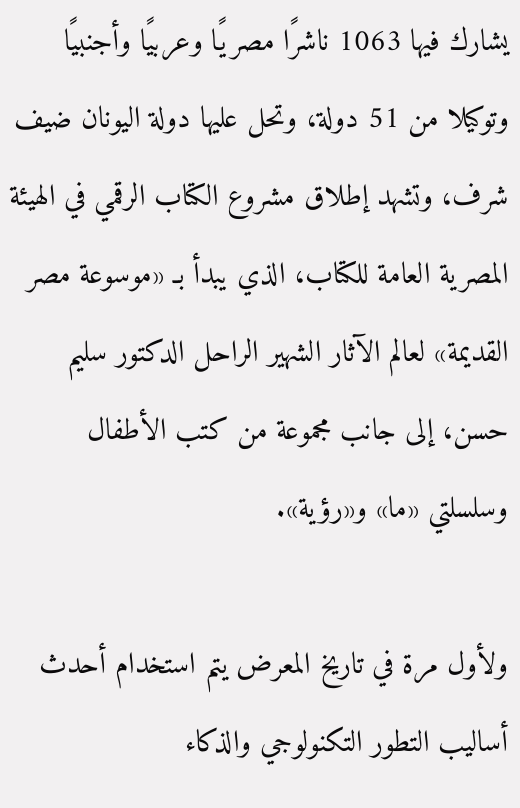يشارك فيها 1063 ناشرًا مصريًا وعربيًا وأجنبيًا وتوكيلا من 51 دولة، وتحل عليها دولة اليونان ضيف شرف، وتشهد إطلاق مشروع الكتاب الرقمي في الهيئة المصرية العامة للكتاب، الذي يبدأ بـ «موسوعة مصر القديمة» لعالم الآثار الشهير الراحل الدكتور سليم حسن، إلى جانب مجموعة من كتب الأطفال وسلسلتي «ما» و«رؤية».

ولأول مرة في تاريخ المعرض يتم استخدام أحدث أساليب التطور التكنولوجي والذكاء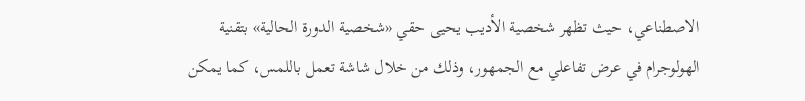الاصطناعي، حيث تظهر شخصية الأديب يحيى حقي «شخصية الدورة الحالية» بتقنية الهولوجرام في عرض تفاعلي مع الجمهور، وذلك من خلال شاشة تعمل باللمس، كما يمكن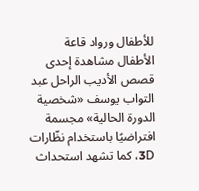للأطفال ورواد قاعة الأطفال مشاهدة إحدى قصص الأديب الراحل عبد التواب يوسف «شخصية الدورة الحالية» مجسمة افتراضيًا باستخدام نظّارات 3D، كما تشهد استحداث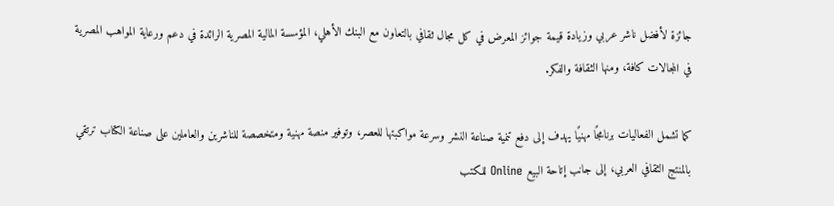جائزة لأفضل ناشر عربي وزيادة قيمة جوائز المعرض في كل مجال ثقافي بالتعاون مع البنك الأهلي، المؤسسة المالية المصرية الرائدة في دعم ورعاية المواهب المصرية في المجالات كافة، ومنها الثقافة والفكر.

كما تشمل الفعاليات برنامجًا مهنيًا يهدف إلى دفع تنمية صناعة النشر وسرعة مواكبتها للعصر، وتوفير منصة مهنية ومتخصصة للناشرين والعاملين على صناعة الكتاب ترتقي بالمنتج الثقافي العربي، إلى جانب إتاحة البيع Online للكتب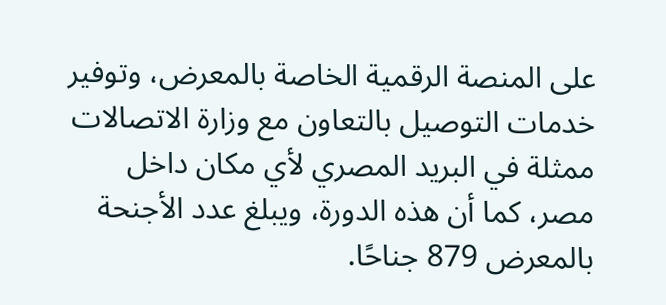على المنصة الرقمية الخاصة بالمعرض، وتوفير خدمات التوصيل بالتعاون مع وزارة الاتصالات ممثلة في البريد المصري لأي مكان داخل مصر، كما أن هذه الدورة، ويبلغ عدد الأجنحة بالمعرض 879 جناحًا.